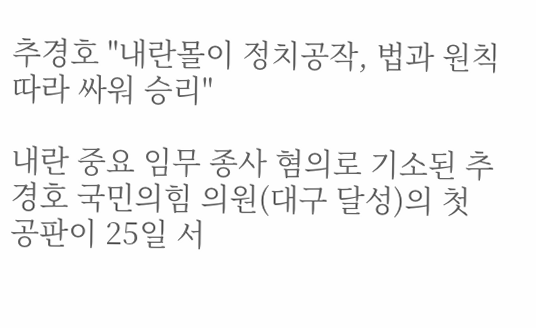추경호 "내란몰이 정치공작, 법과 원칙 따라 싸워 승리"

내란 중요 임무 종사 혐의로 기소된 추경호 국민의힘 의원(대구 달성)의 첫 공판이 25일 서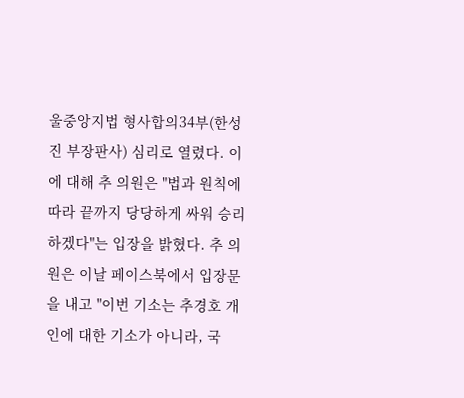울중앙지법 형사합의34부(한성진 부장판사) 심리로 열렸다. 이에 대해 추 의원은 "법과 원칙에 따라 끝까지 당당하게 싸워 승리하겠다"는 입장을 밝혔다. 추 의원은 이날 페이스북에서 입장문을 내고 "이번 기소는 추경호 개인에 대한 기소가 아니라, 국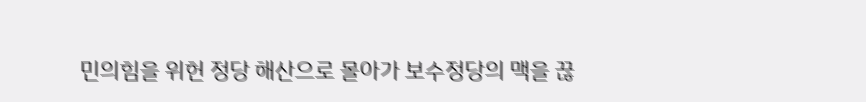민의힘을 위헌 정당 해산으로 몰아가 보수정당의 맥을 끊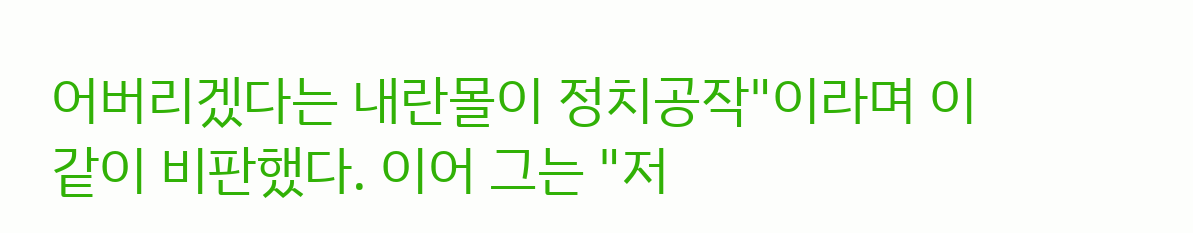어버리겠다는 내란몰이 정치공작"이라며 이같이 비판했다. 이어 그는 "저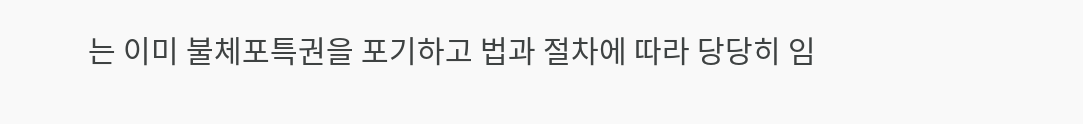는 이미 불체포특권을 포기하고 법과 절차에 따라 당당히 임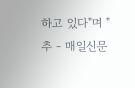하고 있다"며 "추 - 매일신문